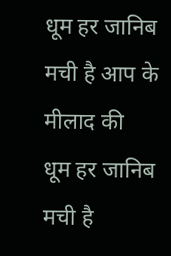धूम हर जानिब मची है आप के मीलाद की
धूम हर जानिब मची है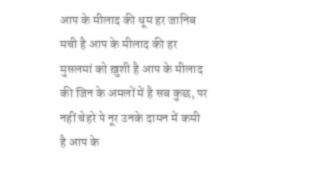आप के मीलाद की धूम हर जानिब मची है आप के मीलाद की हर मुसलमां को ख़ुशी है आप के मीलाद की जिन के अमलों में है सब कुछ, पर नहीं चेहरे पे नूर उनके दामन में कमी है आप के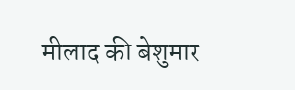मीलाद की बेशुमार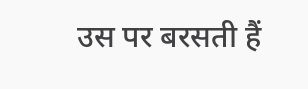उस पर बरसती हैं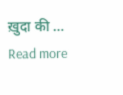ख़ुदा की … Read more